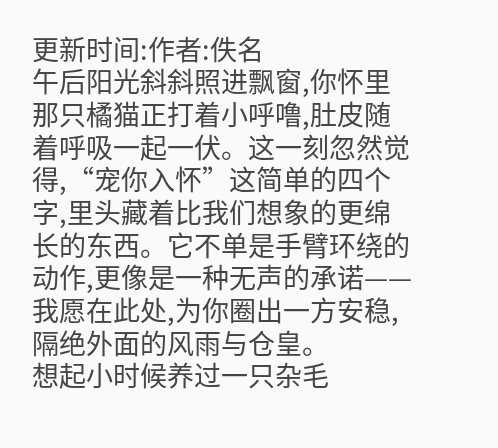更新时间:作者:佚名
午后阳光斜斜照进飘窗,你怀里那只橘猫正打着小呼噜,肚皮随着呼吸一起一伏。这一刻忽然觉得,“宠你入怀”这简单的四个字,里头藏着比我们想象的更绵长的东西。它不单是手臂环绕的动作,更像是一种无声的承诺——我愿在此处,为你圈出一方安稳,隔绝外面的风雨与仓皇。
想起小时候养过一只杂毛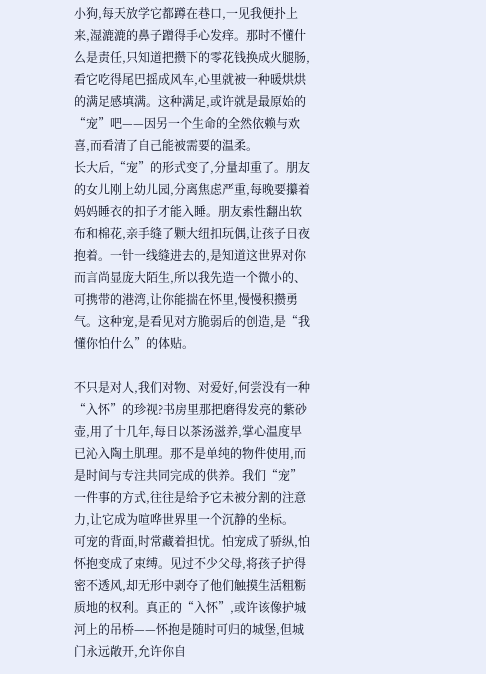小狗,每天放学它都蹲在巷口,一见我便扑上来,湿漉漉的鼻子蹭得手心发痒。那时不懂什么是责任,只知道把攒下的零花钱换成火腿肠,看它吃得尾巴摇成风车,心里就被一种暖烘烘的满足感填满。这种满足,或许就是最原始的“宠”吧——因另一个生命的全然依赖与欢喜,而看清了自己能被需要的温柔。
长大后,“宠”的形式变了,分量却重了。朋友的女儿刚上幼儿园,分离焦虑严重,每晚要攥着妈妈睡衣的扣子才能入睡。朋友索性翻出软布和棉花,亲手缝了颗大纽扣玩偶,让孩子日夜抱着。一针一线缝进去的,是知道这世界对你而言尚显庞大陌生,所以我先造一个微小的、可携带的港湾,让你能揣在怀里,慢慢积攒勇气。这种宠,是看见对方脆弱后的创造,是“我懂你怕什么”的体贴。

不只是对人,我们对物、对爱好,何尝没有一种“入怀”的珍视?书房里那把磨得发亮的紫砂壶,用了十几年,每日以茶汤滋养,掌心温度早已沁入陶土肌理。那不是单纯的物件使用,而是时间与专注共同完成的供养。我们“宠”一件事的方式,往往是给予它未被分割的注意力,让它成为喧哗世界里一个沉静的坐标。
可宠的背面,时常藏着担忧。怕宠成了骄纵,怕怀抱变成了束缚。见过不少父母,将孩子护得密不透风,却无形中剥夺了他们触摸生活粗粝质地的权利。真正的“入怀”,或许该像护城河上的吊桥——怀抱是随时可归的城堡,但城门永远敞开,允许你自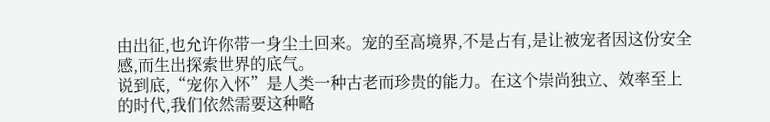由出征,也允许你带一身尘土回来。宠的至高境界,不是占有,是让被宠者因这份安全感,而生出探索世界的底气。
说到底,“宠你入怀”是人类一种古老而珍贵的能力。在这个崇尚独立、效率至上的时代,我们依然需要这种略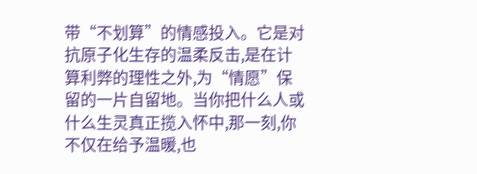带“不划算”的情感投入。它是对抗原子化生存的温柔反击,是在计算利弊的理性之外,为“情愿”保留的一片自留地。当你把什么人或什么生灵真正揽入怀中,那一刻,你不仅在给予温暖,也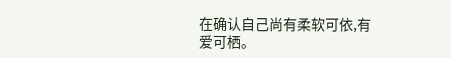在确认自己尚有柔软可依,有爱可栖。